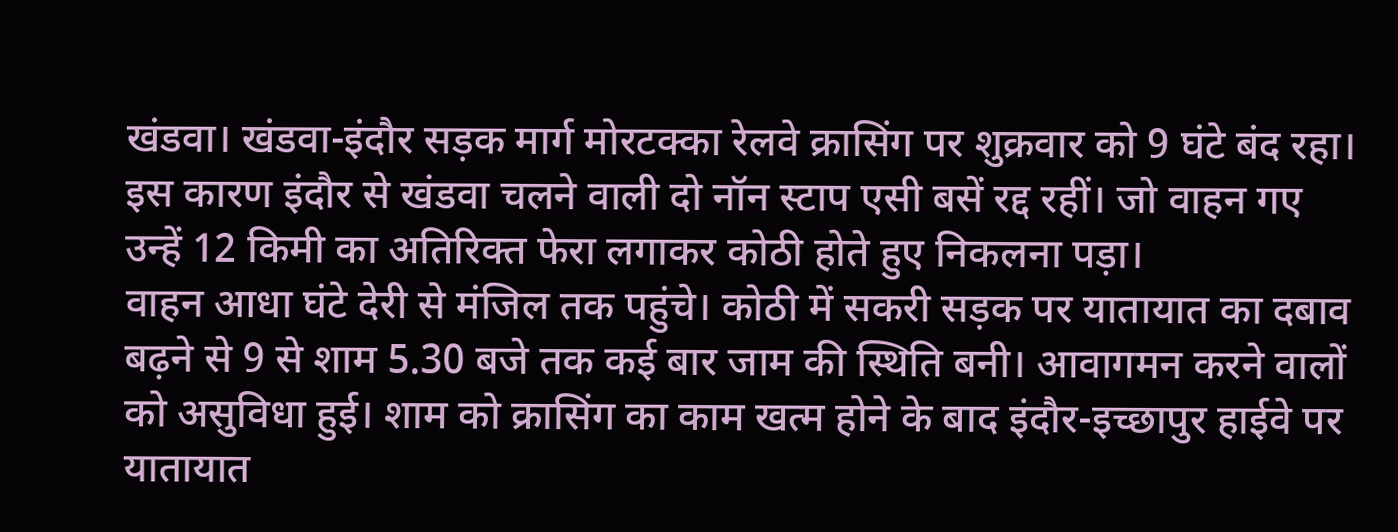खंडवा। खंडवा-इंदौर सड़क मार्ग मोरटक्का रेलवे क्रासिंग पर शुक्रवार को 9 घंटे बंद रहा। इस कारण इंदौर से खंडवा चलने वाली दो नॉन स्टाप एसी बसें रद्द रहीं। जो वाहन गए उन्हें 12 किमी का अतिरिक्त फेरा लगाकर कोठी होते हुए निकलना पड़ा।
वाहन आधा घंटे देरी से मंजिल तक पहुंचे। कोठी में सकरी सड़क पर यातायात का दबाव बढ़ने से 9 से शाम 5.30 बजे तक कई बार जाम की स्थिति बनी। आवागमन करने वालों को असुविधा हुई। शाम को क्रासिंग का काम खत्म होने के बाद इंदौर-इच्छापुर हाईवे पर यातायात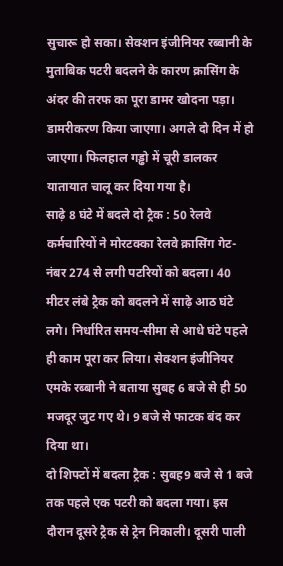सुचारू हो सका। सेक्शन इंजीनियर रब्बानी के मुताबिक पटरी बदलने के कारण क्रासिंग के अंदर की तरफ का पूरा डामर खोदना पड़ा। डामरीकरण किया जाएगा। अगले दो दिन में हो जाएगा। फिलहाल गड्ढो में चूरी डालकर यातायात चालू कर दिया गया है।
साढ़े 8 घंटे में बदले दो ट्रैक : 50 रेलवे कर्मचारियों ने मोरटक्का रेलवे क्रासिंग गेट- नंबर 274 से लगी पटरियों को बदला। 40 मीटर लंबे ट्रैक को बदलने में साढ़े आठ घंटे लगे। निर्धारित समय-सीमा से आधे घंटे पहले ही काम पूरा कर लिया। सेक्शन इंजीनियर एमके रब्बानी ने बताया सुबह 6 बजे से ही 50 मजदूर जुट गए थे। 9 बजे से फाटक बंद कर दिया था।
दो शिफ्टों में बदला ट्रैक : सुबह9 बजे से 1 बजे तक पहले एक पटरी को बदला गया। इस दौरान दूसरे ट्रैक से ट्रेन निकाली। दूसरी पाली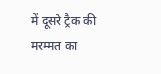में दूसरे ट्रैक की मरम्मत का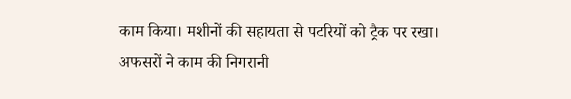काम किया। मशीनों की सहायता से पटरियों को ट्रैक पर रखा। अफसरों ने काम की निगरानी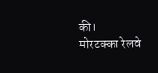की।
मोरटक्का रेलवे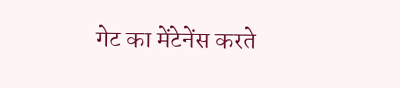गेट का मेंटेनेंस करते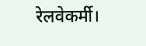रेलवेकर्मी।